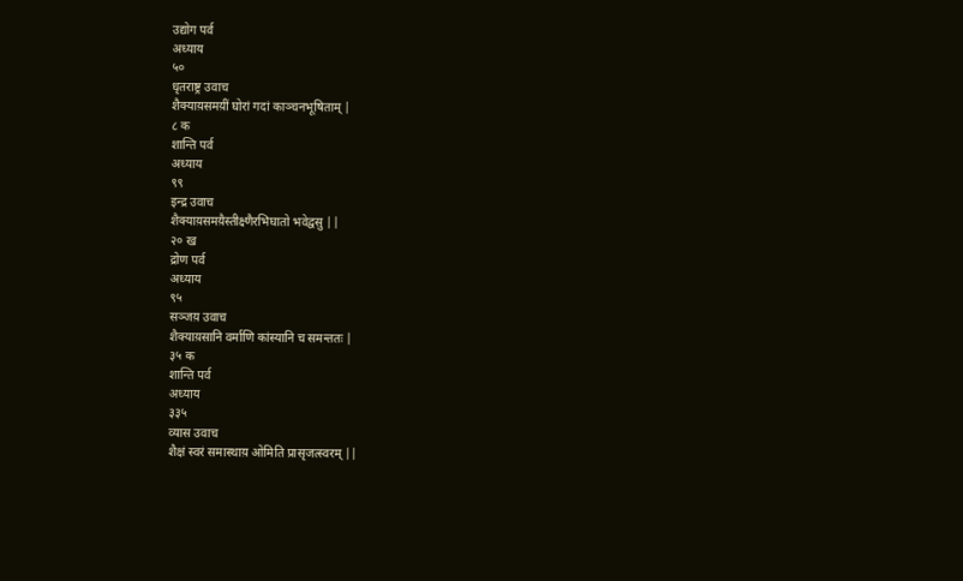उद्योग पर्व
अध्याय
५०
धृतराष्ट्र उवाच
शैक्याय़समय़ीं घोरां गदां काञ्चनभूषिताम् |
८ क
शान्ति पर्व
अध्याय
९९
इन्द्र उवाच
शैक्याय़समय़ैस्तीक्ष्णैरभिघातो भवेद्वसु ||
२० ख
द्रोण पर्व
अध्याय
९५
सञ्जय़ उवाच
शैक्याय़सानि वर्माणि कांस्यानि च समन्ततः |
३५ क
शान्ति पर्व
अध्याय
३३५
व्यास उवाच
शैक्षं स्वरं समास्थाय़ ओमिति प्रासृजत्स्वरम् ||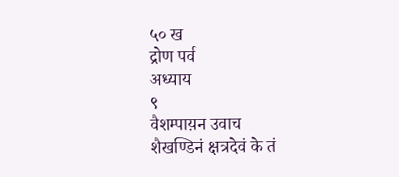५० ख
द्रोण पर्व
अध्याय
९
वैशम्पाय़न उवाच
शैखण्डिनं क्षत्रदेवं के तं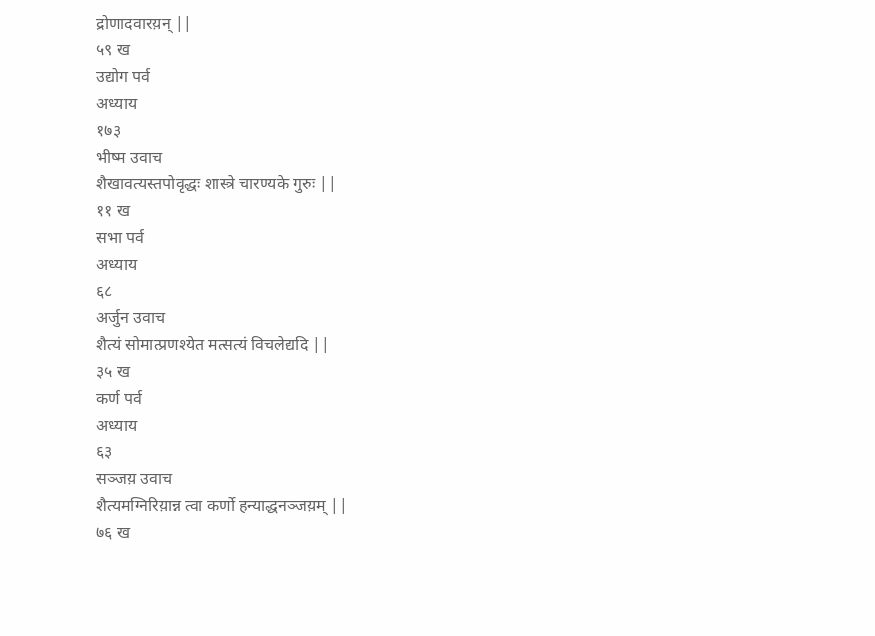द्रोणादवारय़न् ||
५९ ख
उद्योग पर्व
अध्याय
१७३
भीष्म उवाच
शैखावत्यस्तपोवृद्धः शास्त्रे चारण्यके गुरुः ||
११ ख
सभा पर्व
अध्याय
६८
अर्जुन उवाच
शैत्यं सोमात्प्रणश्येत मत्सत्यं विचलेद्यदि ||
३५ ख
कर्ण पर्व
अध्याय
६३
सञ्जय़ उवाच
शैत्यमग्निरिय़ान्न त्वा कर्णो हन्याद्धनञ्जय़म् ||
७६ ख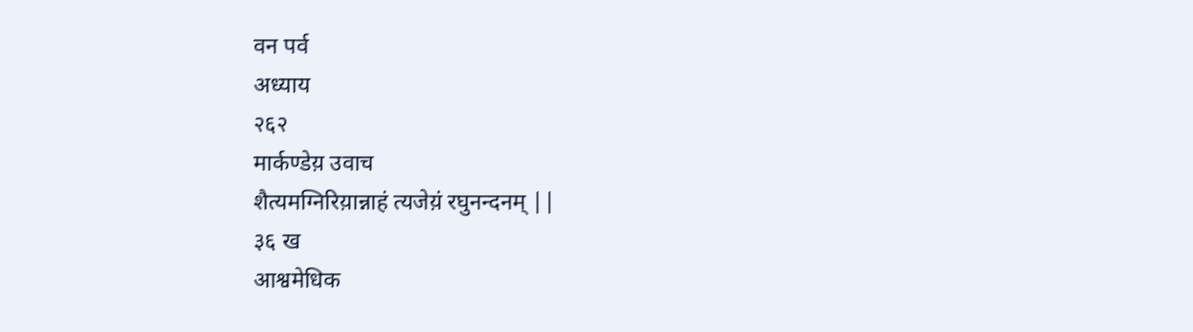वन पर्व
अध्याय
२६२
मार्कण्डेय़ उवाच
शैत्यमग्निरिय़ान्नाहं त्यजेय़ं रघुनन्दनम् ||
३६ ख
आश्वमेधिक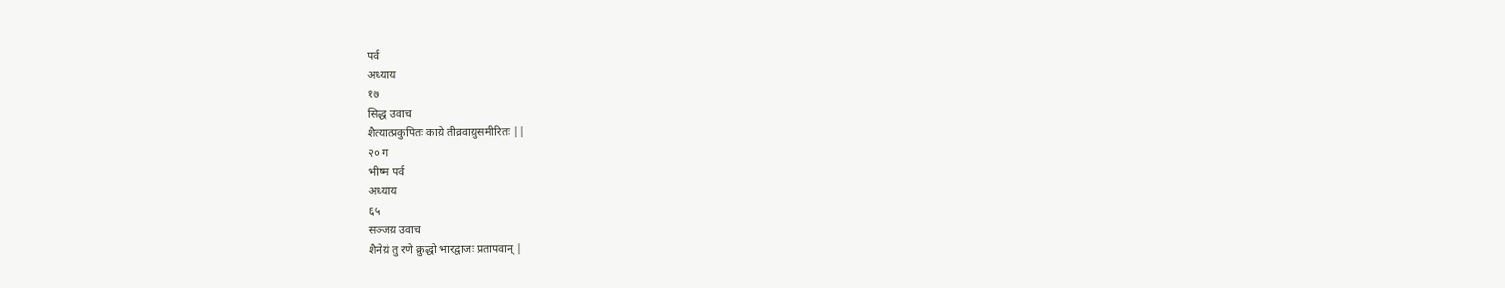पर्व
अध्याय
१७
सिद्ध उवाच
शैत्यात्प्रकुपितः काय़े तीव्रवाय़ुसमीरितः ||
२० ग
भीष्म पर्व
अध्याय
६५
सञ्जय़ उवाच
शैनेय़ं तु रणे क्रुद्धो भारद्वाजः प्रतापवान् |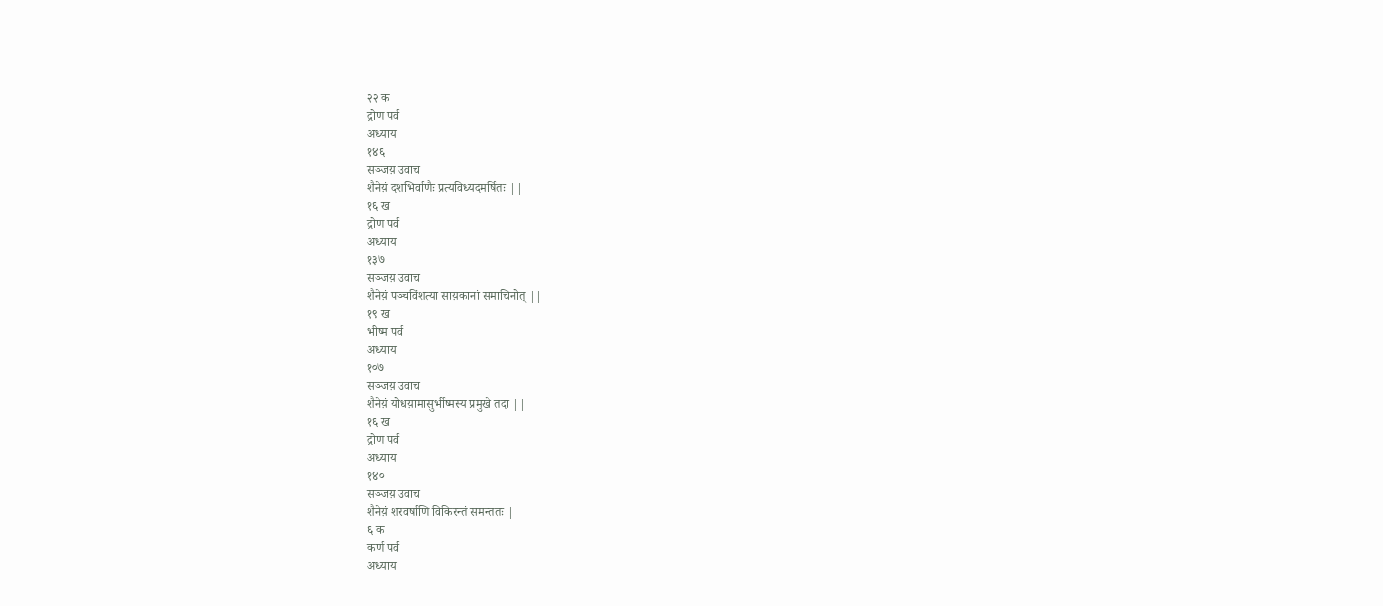२२ क
द्रोण पर्व
अध्याय
१४६
सञ्जय़ उवाच
शैनेय़ं दशभिर्वाणैः प्रत्यविध्यदमर्षितः ||
१६ ख
द्रोण पर्व
अध्याय
१३७
सञ्जय़ उवाच
शैनेय़ं पञ्चविंशत्या साय़कानां समाचिनोत् ||
१९ ख
भीष्म पर्व
अध्याय
१०७
सञ्जय़ उवाच
शैनेय़ं योधय़ामासुर्भीष्मस्य प्रमुखे तदा ||
१६ ख
द्रोण पर्व
अध्याय
१४०
सञ्जय़ उवाच
शैनेय़ं शरवर्षाणि विकिरन्तं समन्ततः |
६ क
कर्ण पर्व
अध्याय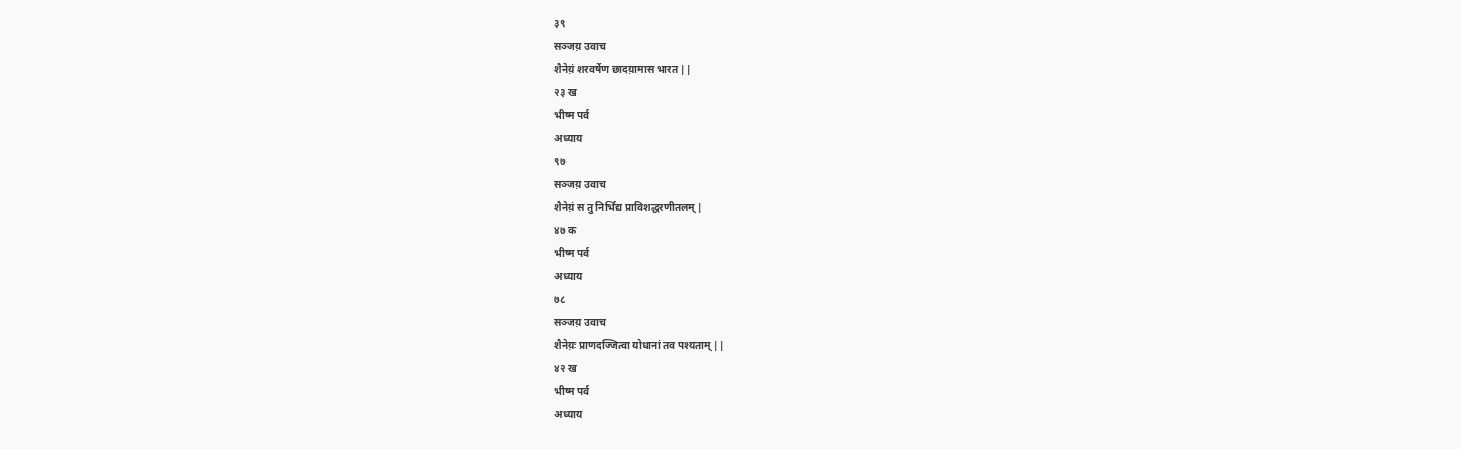३९
सञ्जय़ उवाच
शैनेय़ं शरवर्षेण छादय़ामास भारत ||
२३ ख
भीष्म पर्व
अध्याय
९७
सञ्जय़ उवाच
शैनेय़ं स तु निर्भिद्य प्राविशद्धरणीतलम् |
४७ क
भीष्म पर्व
अध्याय
७८
सञ्जय़ उवाच
शैनेय़ः प्राणदज्जित्वा योधानां तव पश्यताम् ||
४२ ख
भीष्म पर्व
अध्याय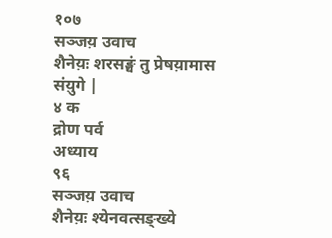१०७
सञ्जय़ उवाच
शैनेय़ः शरसङ्घं तु प्रेषय़ामास संय़ुगे |
४ क
द्रोण पर्व
अध्याय
९६
सञ्जय़ उवाच
शैनेय़ः श्येनवत्सङ्ख्ये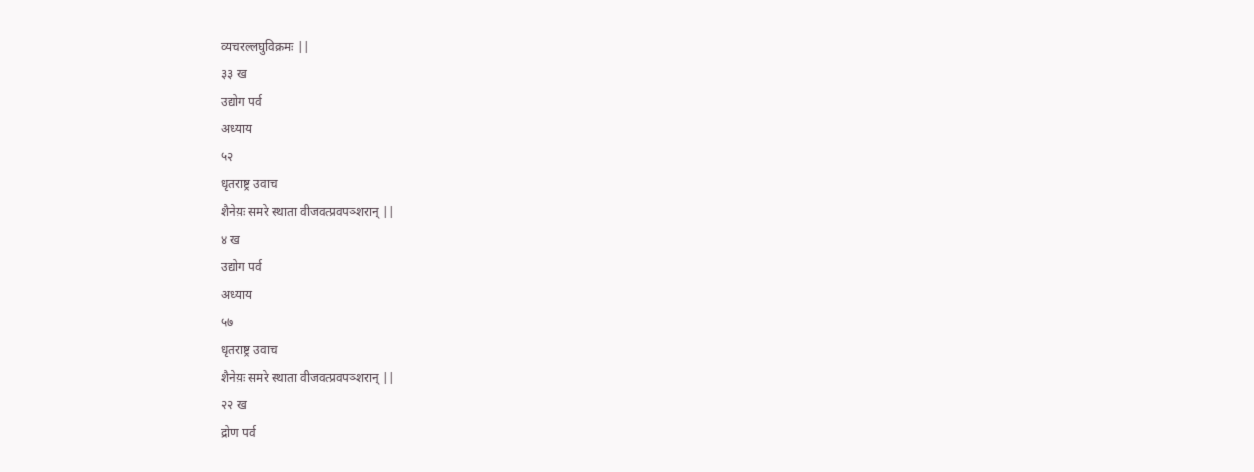व्यचरल्लघुविक्रमः ||
३३ ख
उद्योग पर्व
अध्याय
५२
धृतराष्ट्र उवाच
शैनेय़ः समरे स्थाता वीजवत्प्रवपञ्शरान् ||
४ ख
उद्योग पर्व
अध्याय
५७
धृतराष्ट्र उवाच
शैनेय़ः समरे स्थाता वीजवत्प्रवपञ्शरान् ||
२२ ख
द्रोण पर्व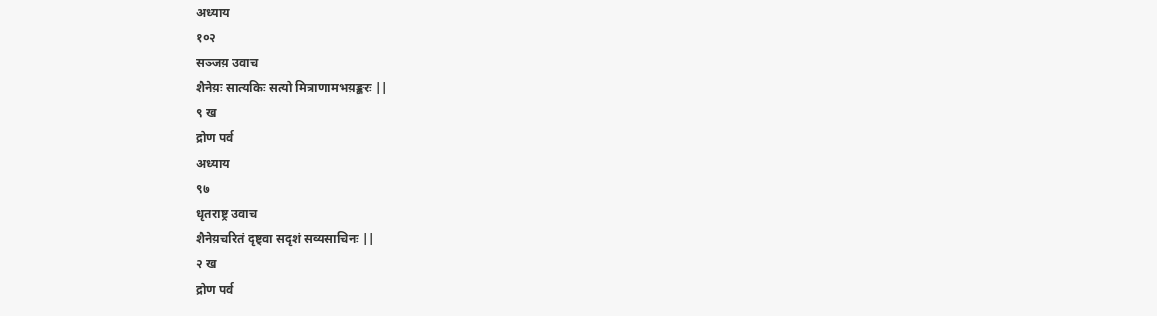अध्याय
१०२
सञ्जय़ उवाच
शैनेय़ः सात्यकिः सत्यो मित्राणामभय़ङ्करः ||
९ ख
द्रोण पर्व
अध्याय
९७
धृतराष्ट्र उवाच
शैनेय़चरितं दृष्ट्वा सदृशं सव्यसाचिनः ||
२ ख
द्रोण पर्व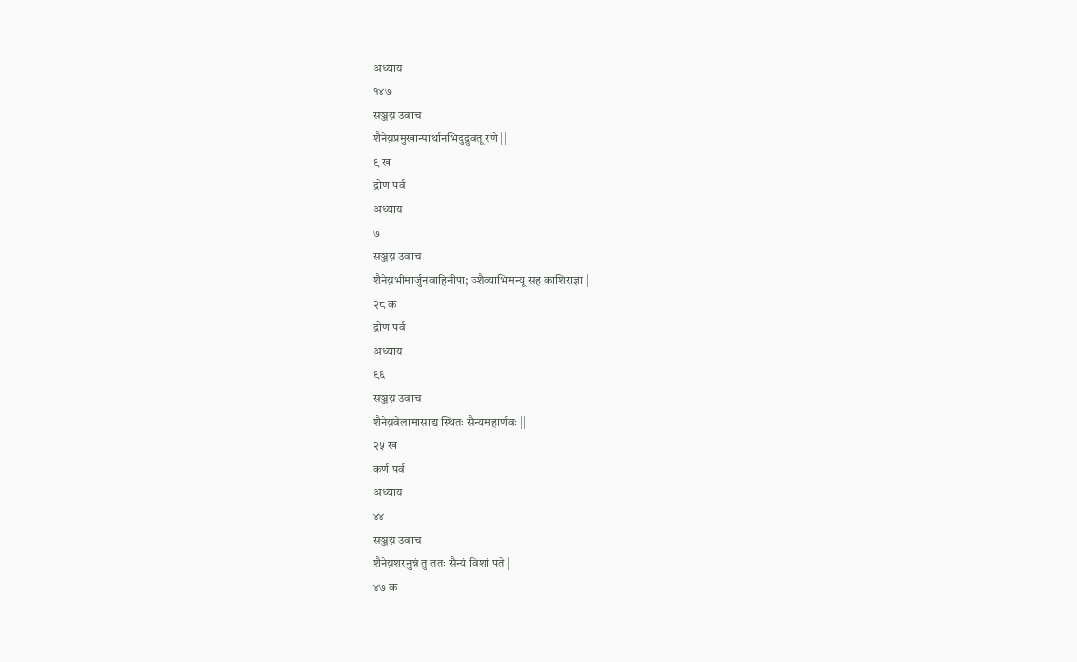अध्याय
१४७
सञ्जय़ उवाच
शैनेय़प्रमुखान्पार्थानभिदुद्रुवतू रणे ||
९ ख
द्रोण पर्व
अध्याय
७
सञ्जय़ उवाच
शैनेय़भीमार्जुनवाहिनीपा; ञ्शैव्याभिमन्यू सह काशिराज्ञा |
२८ क
द्रोण पर्व
अध्याय
९६
सञ्जय़ उवाच
शैनेय़वेलामासाद्य स्थितः सैन्यमहार्णवः ||
२५ ख
कर्ण पर्व
अध्याय
४४
सञ्जय़ उवाच
शैनेय़शरनुन्नं तु ततः सैन्यं विशां पते |
४७ क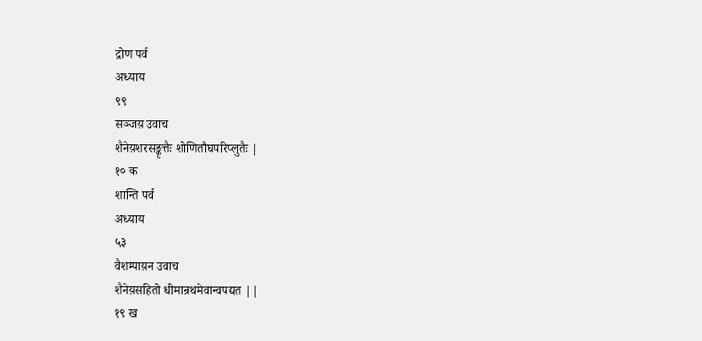द्रोण पर्व
अध्याय
९९
सञ्जय़ उवाच
शैनेय़शरसङ्कृत्तैः शोणितौघपरिप्लुतैः |
१० क
शान्ति पर्व
अध्याय
५३
वैशम्पाय़न उवाच
शैनेय़सहितो धीमान्रथमेवान्वपद्यत ||
१९ ख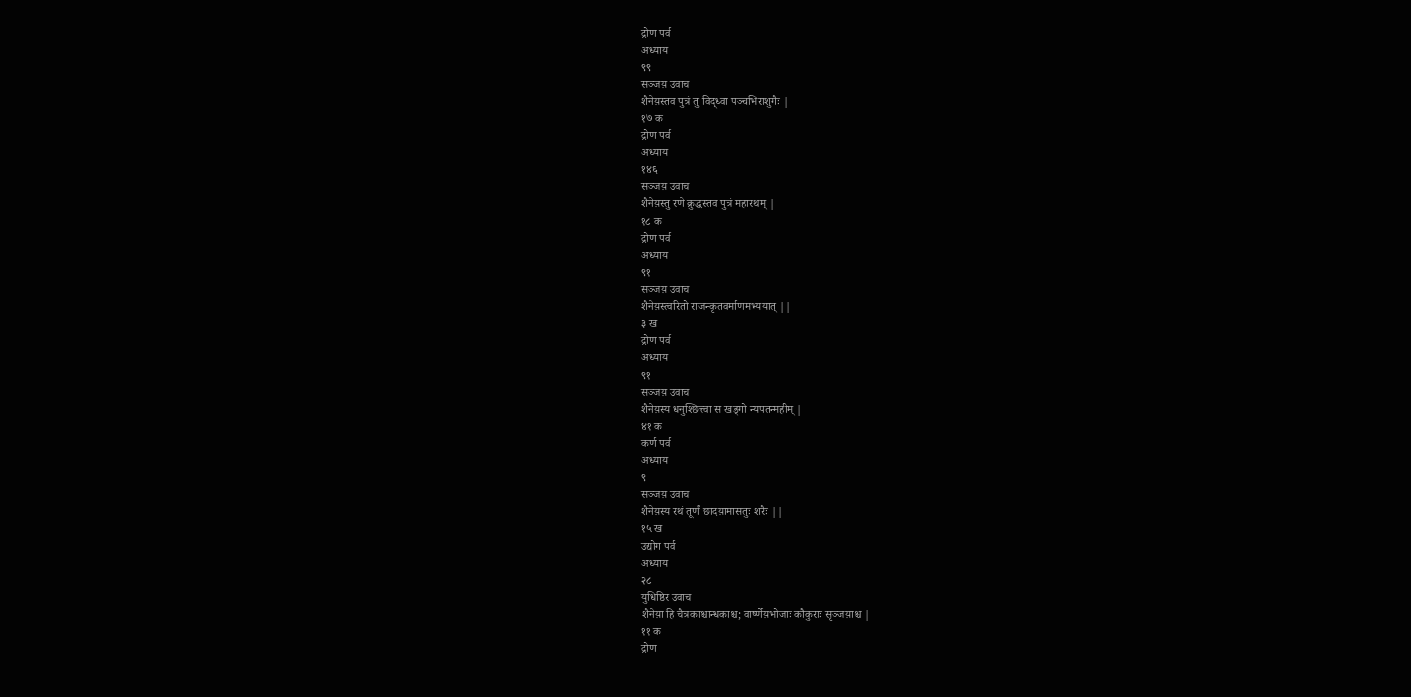द्रोण पर्व
अध्याय
९९
सञ्जय़ उवाच
शैनेय़स्तव पुत्रं तु विद्ध्वा पञ्चभिराशुगैः |
१७ क
द्रोण पर्व
अध्याय
१४६
सञ्जय़ उवाच
शैनेय़स्तु रणे क्रुद्धस्तव पुत्रं महारथम् |
१८ क
द्रोण पर्व
अध्याय
९१
सञ्जय़ उवाच
शैनेय़स्त्वरितो राजन्कृतवर्माणमभ्ययात् ||
३ ख
द्रोण पर्व
अध्याय
९१
सञ्जय़ उवाच
शैनेय़स्य धनुश्छित्त्वा स खड्गो न्यपतन्महीम् |
४१ क
कर्ण पर्व
अध्याय
९
सञ्जय़ उवाच
शैनेय़स्य रथं तूर्णं छादय़ामासतुः शरैः ||
१५ ख
उद्योग पर्व
अध्याय
२८
युधिष्ठिर उवाच
शैनेय़ा हि चैत्रकाश्चान्धकाश्च; वार्ष्णेय़भोजाः कौकुराः सृञ्जय़ाश्च |
११ क
द्रोण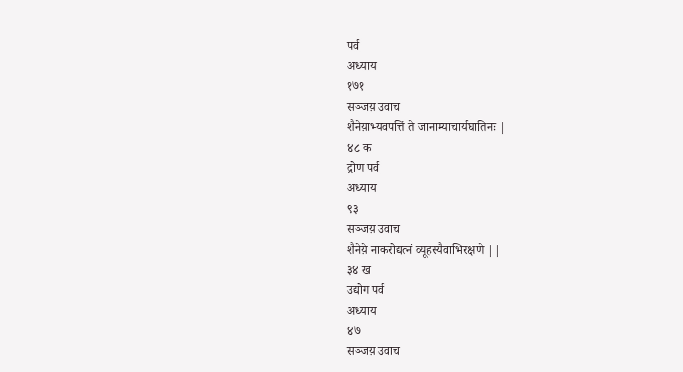पर्व
अध्याय
१७१
सञ्जय़ उवाच
शैनेय़ाभ्यवपत्तिं ते जानाम्याचार्यघातिनः |
४८ क
द्रोण पर्व
अध्याय
९३
सञ्जय़ उवाच
शैनेय़े नाकरोद्यत्नं व्यूहस्यैवाभिरक्षणे ||
३४ ख
उद्योग पर्व
अध्याय
४७
सञ्जय़ उवाच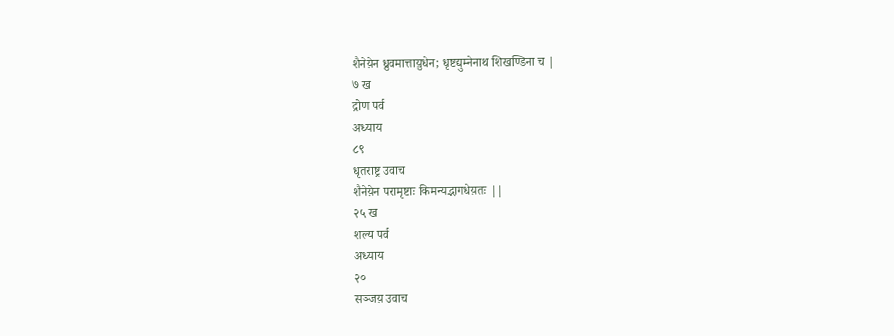शैनेय़ेन ध्रुवमात्ताय़ुधेन; धृष्टद्युम्नेनाथ शिखण्डिना च |
७ ख
द्रोण पर्व
अध्याय
८९
धृतराष्ट्र उवाच
शैनेय़ेन परामृष्टाः किमन्यद्भागधेय़तः ||
२५ ख
शल्य पर्व
अध्याय
२०
सञ्जय़ उवाच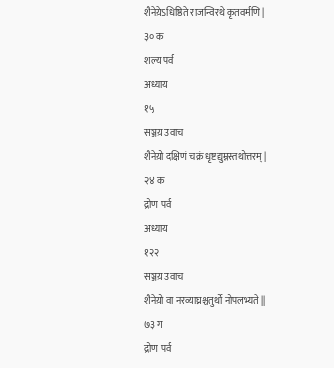शैनेय़ेऽधिष्ठिते राजन्विरथे कृतवर्मणि |
३० क
शल्य पर्व
अध्याय
१५
सञ्जय़ उवाच
शैनेय़ो दक्षिणं चक्रं धृष्टद्युम्नस्तथोत्तरम् |
२४ क
द्रोण पर्व
अध्याय
१२२
सञ्जय़ उवाच
शैनेय़ो वा नरव्याघ्रश्चतुर्थो नोपलभ्यते ||
७३ ग
द्रोण पर्व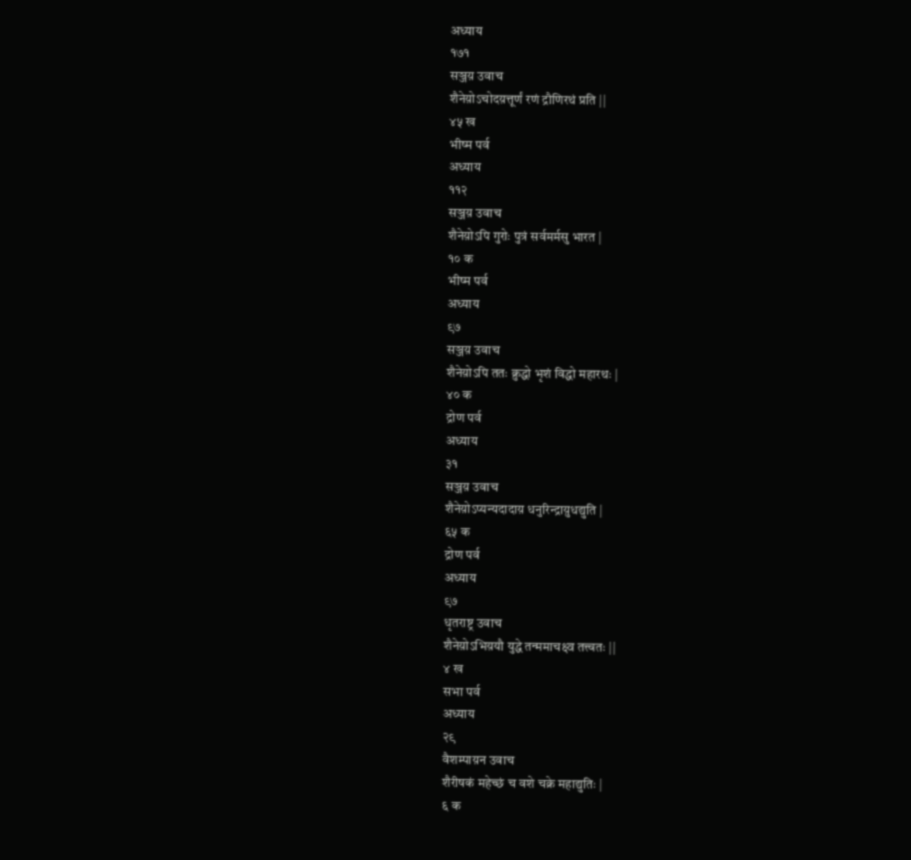अध्याय
१७१
सञ्जय़ उवाच
शैनेय़ोऽचोदय़त्तूर्णं रणं द्रौणिरथं प्रति ||
४५ ख
भीष्म पर्व
अध्याय
११२
सञ्जय़ उवाच
शैनेय़ोऽपि गुरोः पुत्रं सर्वमर्मसु भारत |
१० क
भीष्म पर्व
अध्याय
९७
सञ्जय़ उवाच
शैनेय़ोऽपि ततः क्रुद्धो भृशं विद्धो महारथः |
४० क
द्रोण पर्व
अध्याय
३१
सञ्जय़ उवाच
शैनेय़ोऽप्यन्यदादाय़ धनुरिन्द्राय़ुधद्युति |
६५ क
द्रोण पर्व
अध्याय
९७
धृतराष्ट्र उवाच
शैनेय़ोऽभिय़यौ युद्धे तन्ममाचक्ष्व तत्त्वतः ||
४ ख
सभा पर्व
अध्याय
२९
वैशम्पाय़न उवाच
शैरीषकं महेच्छं च वशे चक्रे महाद्युतिः |
६ क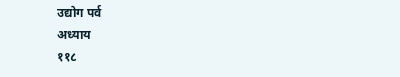उद्योग पर्व
अध्याय
११८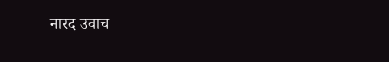नारद उवाच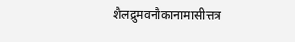शैलद्रुमवनौकानामासीत्तत्र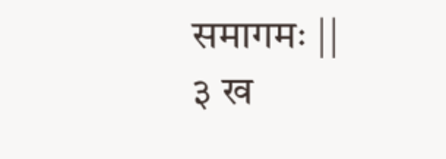समागमः ||
३ ख